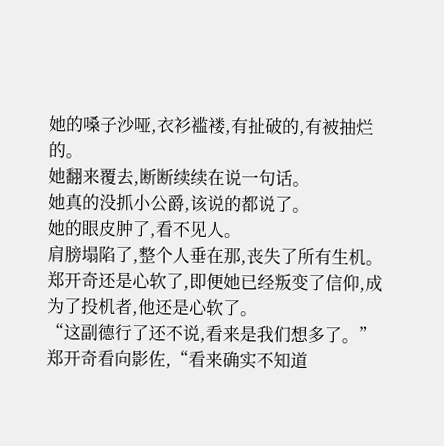她的嗓子沙哑,衣衫褴褛,有扯破的,有被抽烂的。
她翻来覆去,断断续续在说一句话。
她真的没抓小公爵,该说的都说了。
她的眼皮肿了,看不见人。
肩膀塌陷了,整个人垂在那,丧失了所有生机。
郑开奇还是心软了,即便她已经叛变了信仰,成为了投机者,他还是心软了。
“这副德行了还不说,看来是我们想多了。”
郑开奇看向影佐,“看来确实不知道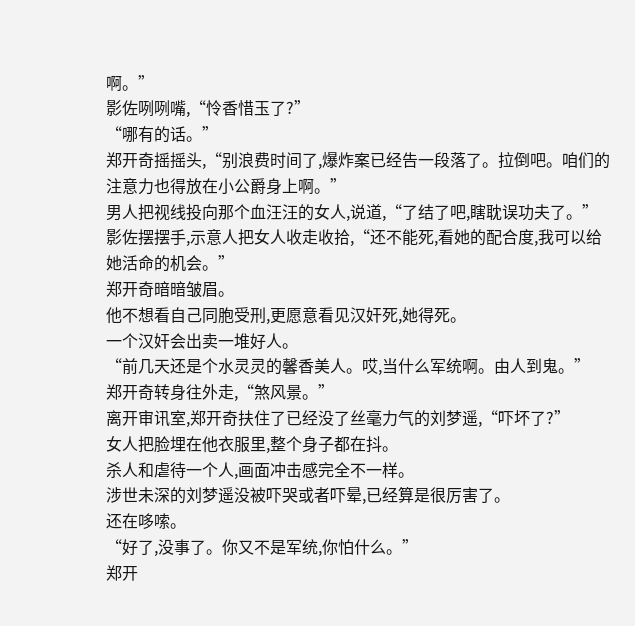啊。”
影佐咧咧嘴,“怜香惜玉了?”
“哪有的话。”
郑开奇摇摇头,“别浪费时间了,爆炸案已经告一段落了。拉倒吧。咱们的注意力也得放在小公爵身上啊。”
男人把视线投向那个血汪汪的女人,说道,“了结了吧,瞎耽误功夫了。”
影佐摆摆手,示意人把女人收走收拾,“还不能死,看她的配合度,我可以给她活命的机会。”
郑开奇暗暗皱眉。
他不想看自己同胞受刑,更愿意看见汉奸死,她得死。
一个汉奸会出卖一堆好人。
“前几天还是个水灵灵的馨香美人。哎,当什么军统啊。由人到鬼。”
郑开奇转身往外走,“煞风景。”
离开审讯室,郑开奇扶住了已经没了丝毫力气的刘梦遥,“吓坏了?”
女人把脸埋在他衣服里,整个身子都在抖。
杀人和虐待一个人,画面冲击感完全不一样。
涉世未深的刘梦遥没被吓哭或者吓晕,已经算是很厉害了。
还在哆嗦。
“好了,没事了。你又不是军统,你怕什么。”
郑开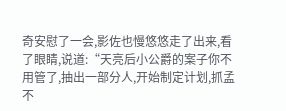奇安慰了一会,影佐也慢悠悠走了出来,看了眼睛,说道:“天亮后小公爵的案子你不用管了,抽出一部分人,开始制定计划,抓孟不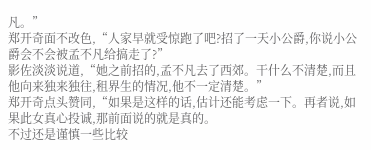凡。”
郑开奇面不改色,“人家早就受惊跑了吧?招了一天小公爵,你说小公爵会不会被孟不凡给搞走了?”
影佐淡淡说道,“她之前招的,孟不凡去了西郊。干什么不清楚,而且他向来独来独往,租界生的情况,他不一定清楚。”
郑开奇点头赞同,“如果是这样的话,估计还能考虑一下。再者说,如果此女真心投诚,那前面说的就是真的。
不过还是谨慎一些比较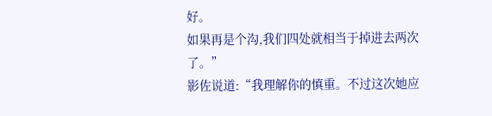好。
如果再是个沟,我们四处就相当于掉进去两次了。”
影佐说道:“我理解你的慎重。不过这次她应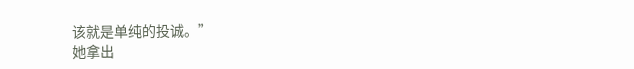该就是单纯的投诚。”
她拿出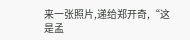来一张照片,递给郑开奇,“这是孟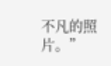不凡的照片。”